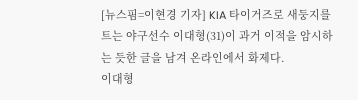[뉴스핌=이현경 기자] KIA 타이거즈로 새둥지를 트는 야구선수 이대형(31)이 과거 이적을 암시하는 듯한 글을 남겨 온라인에서 화제다.
이대형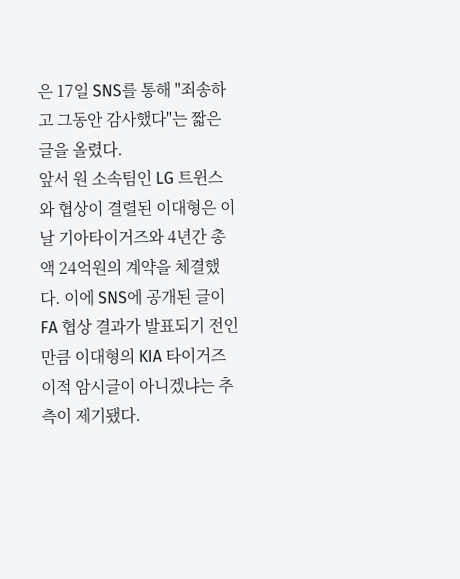은 17일 SNS를 통해 "죄송하고 그동안 감사했다"는 짧은 글을 올렸다.
앞서 원 소속팀인 LG 트윈스와 협상이 결렬된 이대형은 이날 기아타이거즈와 4년간 총액 24억원의 계약을 체결했다. 이에 SNS에 공개된 글이 FA 협상 결과가 발표되기 전인만큼 이대형의 KIA 타이거즈 이적 암시글이 아니겠냐는 추측이 제기됐다.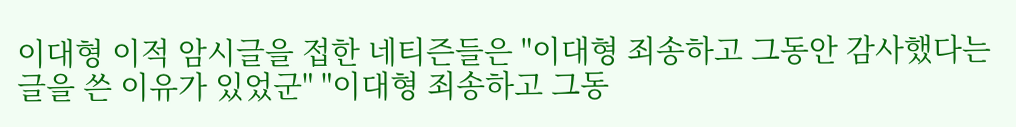이대형 이적 암시글을 접한 네티즌들은 "이대형 죄송하고 그동안 감사했다는 글을 쓴 이유가 있었군" "이대형 죄송하고 그동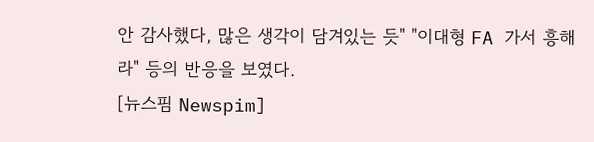안 감사했다, 많은 생각이 담겨있는 듯" "이대형 FA 가서 흥해라" 등의 반응을 보였다.
[뉴스핌 Newspim]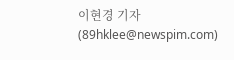이현경 기자 (89hklee@newspim.com)